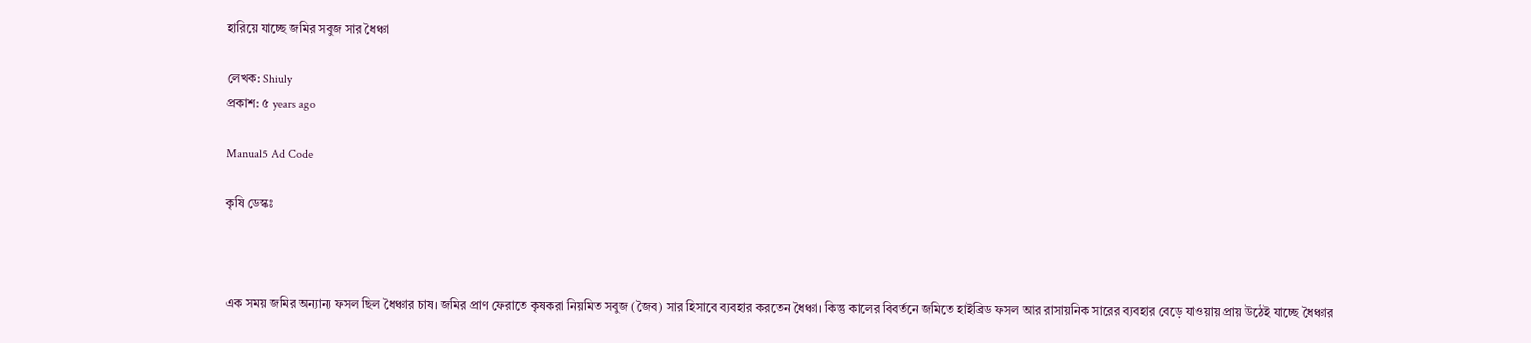হারিয়ে যাচ্ছে জমির সবুজ সার ধৈঞ্চা

লেখক: Shiuly
প্রকাশ: ৫ years ago

Manual5 Ad Code

কৃষি ডেস্কঃ



এক সময় জমির অন্যান্য ফসল ছিল ধৈঞ্চার চাষ। জমির প্রাণ ফেরাতে কৃষকরা নিয়মিত সবুজ (জৈব) সার হিসাবে ব্যবহার করতেন ধৈঞ্চা। কিন্তু কালের বিবর্তনে জমিতে হাইব্রিড ফসল আর রাসায়নিক সারের ব্যবহার বেড়ে যাওয়ায় প্রায় উঠেই যাচ্ছে ধৈঞ্চার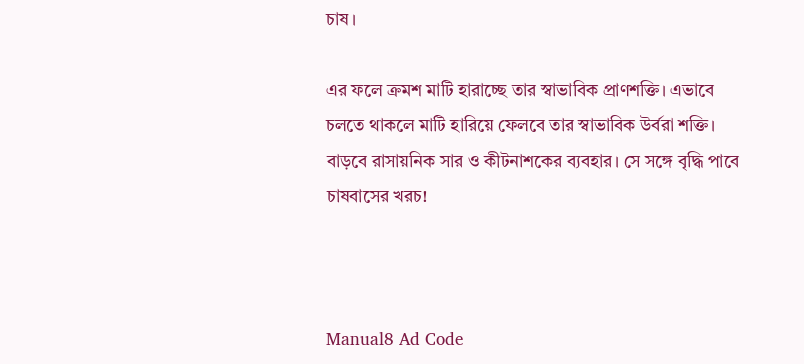চাষ।

এর ফলে ক্রমশ মাটি হারাচ্ছে তার স্বাভাবিক প্রাণশক্তি। এভাবে চলতে থাকলে মাটি হারিয়ে ফেলবে তার স্বাভাবিক উর্বরা শক্তি। বাড়বে রাসায়নিক সার ও কীটনাশকের ব্যবহার। সে সঙ্গে বৃদ্ধি পাবে চাষবাসের খরচ!



Manual8 Ad Code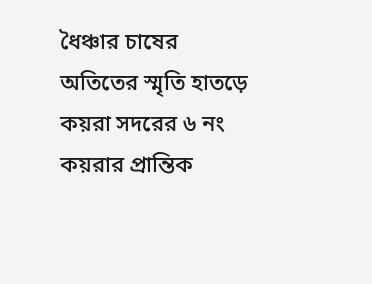ধৈঞ্চার চাষের অতিতের স্মৃতি হাতড়ে কয়রা সদরের ৬ নং কয়রার প্রান্তিক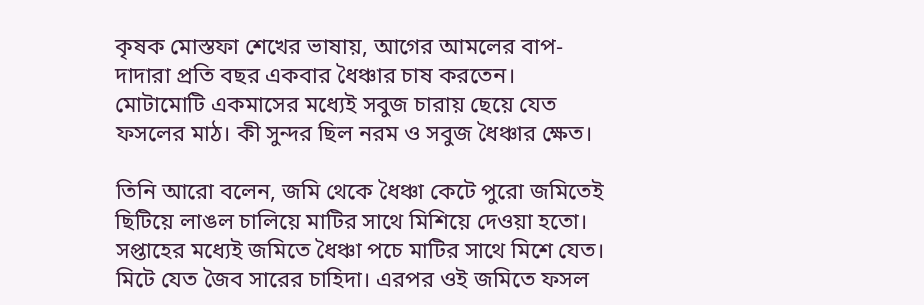কৃষক মোস্তফা শেখের ভাষায়, আগের আমলের বাপ-দাদারা প্রতি বছর একবার ধৈঞ্চার চাষ করতেন। মোটামোটি একমাসের মধ্যেই সবুজ চারায় ছেয়ে যেত ফসলের মাঠ। কী সুন্দর ছিল নরম ও সবুজ ধৈঞ্চার ক্ষেত।

তিনি আরো বলেন, জমি থেকে ধৈঞ্চা কেটে পুরো জমিতেই ছিটিয়ে লাঙল চালিয়ে মাটির সাথে মিশিয়ে দেওয়া হতো। সপ্তাহের মধ্যেই জমিতে ধৈঞ্চা পচে মাটির সাথে মিশে যেত। মিটে যেত জৈব সারের চাহিদা। এরপর ওই জমিতে ফসল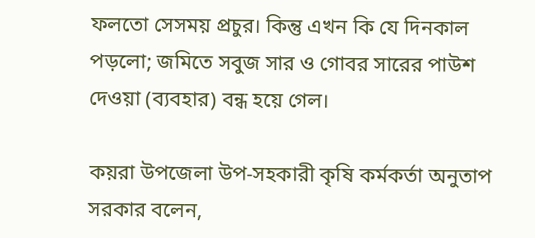ফলতো সেসময় প্রচুর। কিন্তু এখন কি যে দিনকাল পড়লো; জমিতে সবুজ সার ও গোবর সারের পাউশ দেওয়া (ব্যবহার) বন্ধ হয়ে গেল।

কয়রা উপজেলা উপ-সহকারী কৃষি কর্মকর্তা অনুতাপ সরকার বলেন,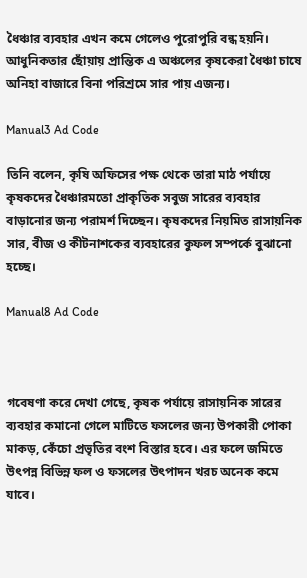ধৈঞ্চার ব্যবহার এখন কমে গেলেও পুরোপুরি বন্ধ হয়নি। আধুনিকতার ছোঁয়ায় প্রান্তিক এ অঞ্চলের কৃষকেরা ধৈঞ্চা চাষে অনিহা বাজারে বিনা পরিশ্রমে সার পায় এজন্য।

Manual3 Ad Code

তিনি বলেন, কৃষি অফিসের পক্ষ থেকে তারা মাঠ পর্যায়ে কৃষকদের ধৈঞ্চারমতো প্রাকৃতিক সবুজ সারের ব্যবহার বাড়ানোর জন্য পরামর্শ দিচ্ছেন। কৃষকদের নিয়মিত রাসায়নিক সার, বীজ ও কীটনাশকের ব্যবহারের কুফল সম্পর্কে বুঝানো হচ্ছে।

Manual8 Ad Code



গবেষণা করে দেখা গেছে, কৃষক পর্যায়ে রাসায়নিক সারের ব্যবহার কমানো গেলে মাটিতে ফসলের জন্য উপকারী পোকা মাকড়, কেঁচো প্রভৃতির বংশ বিস্তার হবে। এর ফলে জমিতে উৎপন্ন বিভিন্ন ফল ও ফসলের উৎপাদন খরচ অনেক কমে যাবে।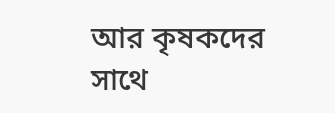আর কৃষকদের সাথে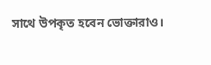সাথে উপকৃত হবেন ভোক্তারাও।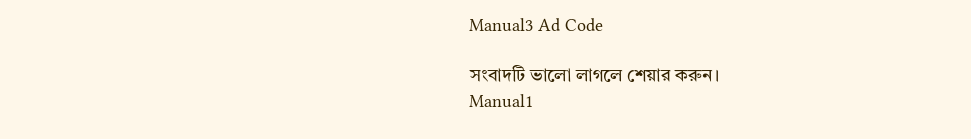Manual3 Ad Code

সংবাদটি ভালো লাগলে শেয়ার করুন।
Manual1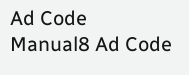Ad Code
Manual8 Ad Code